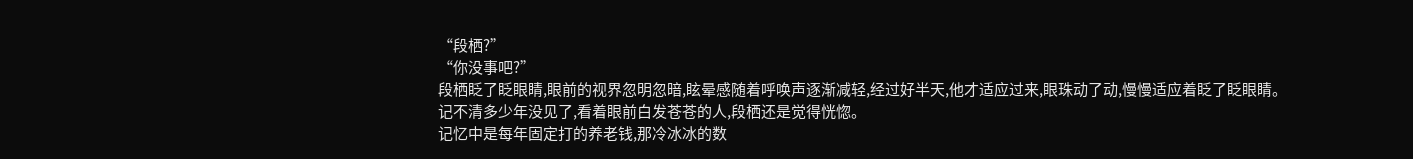“段栖?”
“你没事吧?”
段栖眨了眨眼睛,眼前的视界忽明忽暗,眩晕感随着呼唤声逐渐减轻,经过好半天,他才适应过来,眼珠动了动,慢慢适应着眨了眨眼睛。
记不清多少年没见了,看着眼前白发苍苍的人,段栖还是觉得恍惚。
记忆中是每年固定打的养老钱,那冷冰冰的数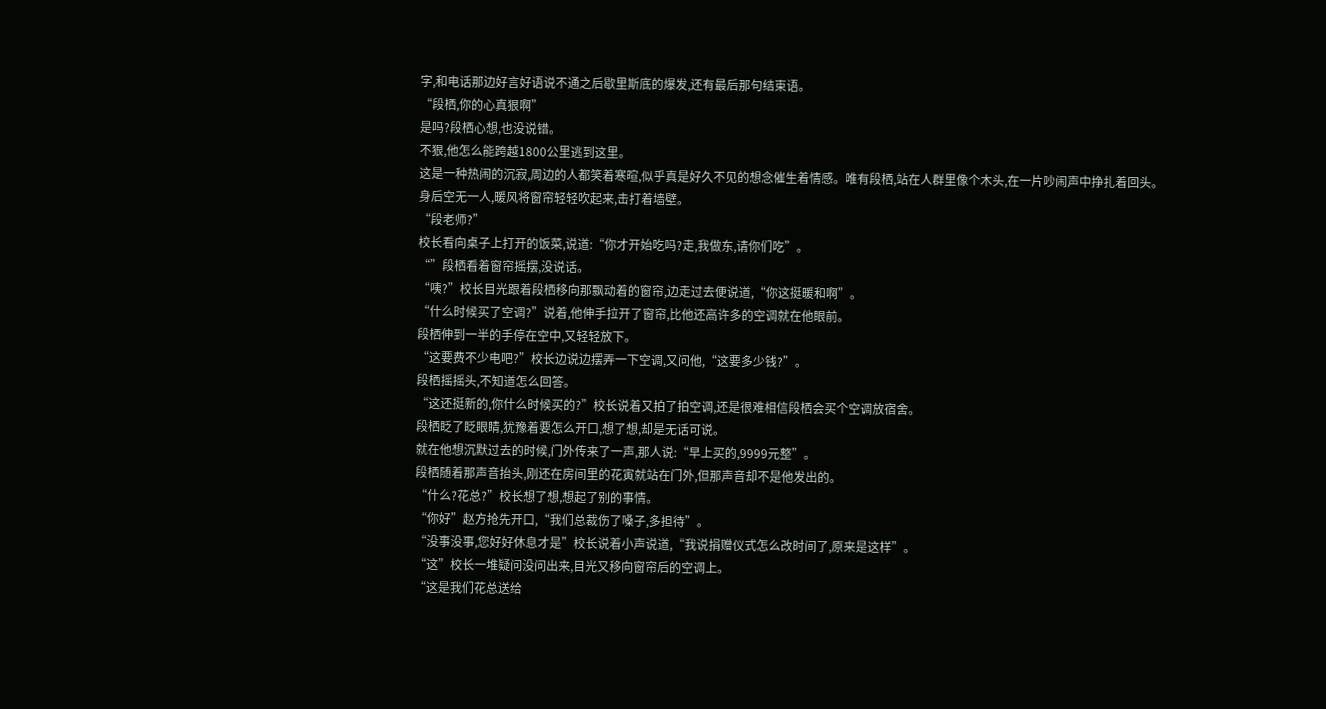字,和电话那边好言好语说不通之后歇里斯底的爆发,还有最后那句结束语。
“段栖,你的心真狠啊”
是吗?段栖心想,也没说错。
不狠,他怎么能跨越1800公里逃到这里。
这是一种热闹的沉寂,周边的人都笑着寒暄,似乎真是好久不见的想念催生着情感。唯有段栖,站在人群里像个木头,在一片吵闹声中挣扎着回头。
身后空无一人,暖风将窗帘轻轻吹起来,击打着墙壁。
“段老师?”
校长看向桌子上打开的饭菜,说道:“你才开始吃吗?走,我做东,请你们吃”。
“”段栖看着窗帘摇摆,没说话。
“咦?”校长目光跟着段栖移向那飘动着的窗帘,边走过去便说道,“你这挺暖和啊”。
“什么时候买了空调?”说着,他伸手拉开了窗帘,比他还高许多的空调就在他眼前。
段栖伸到一半的手停在空中,又轻轻放下。
“这要费不少电吧?”校长边说边摆弄一下空调,又问他,“这要多少钱?”。
段栖摇摇头,不知道怎么回答。
“这还挺新的,你什么时候买的?”校长说着又拍了拍空调,还是很难相信段栖会买个空调放宿舍。
段栖眨了眨眼睛,犹豫着要怎么开口,想了想,却是无话可说。
就在他想沉默过去的时候,门外传来了一声,那人说:“早上买的,9999元整”。
段栖随着那声音抬头,刚还在房间里的花寅就站在门外,但那声音却不是他发出的。
“什么?花总?”校长想了想,想起了别的事情。
“你好”赵方抢先开口,“我们总裁伤了嗓子,多担待”。
“没事没事,您好好休息才是”校长说着小声说道,“我说捐赠仪式怎么改时间了,原来是这样”。
“这”校长一堆疑问没问出来,目光又移向窗帘后的空调上。
“这是我们花总送给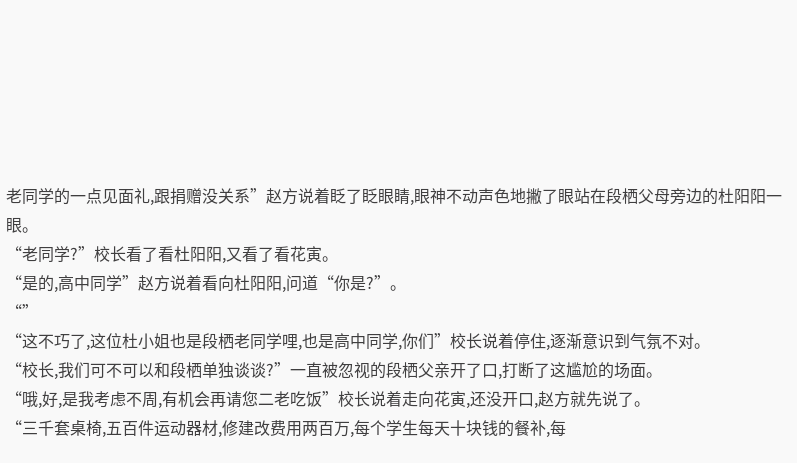老同学的一点见面礼,跟捐赠没关系”赵方说着眨了眨眼睛,眼神不动声色地撇了眼站在段栖父母旁边的杜阳阳一眼。
“老同学?”校长看了看杜阳阳,又看了看花寅。
“是的,高中同学”赵方说着看向杜阳阳,问道“你是?”。
“”
“这不巧了,这位杜小姐也是段栖老同学哩,也是高中同学,你们”校长说着停住,逐渐意识到气氛不对。
“校长,我们可不可以和段栖单独谈谈?”一直被忽视的段栖父亲开了口,打断了这尴尬的场面。
“哦,好,是我考虑不周,有机会再请您二老吃饭”校长说着走向花寅,还没开口,赵方就先说了。
“三千套桌椅,五百件运动器材,修建改费用两百万,每个学生每天十块钱的餐补,每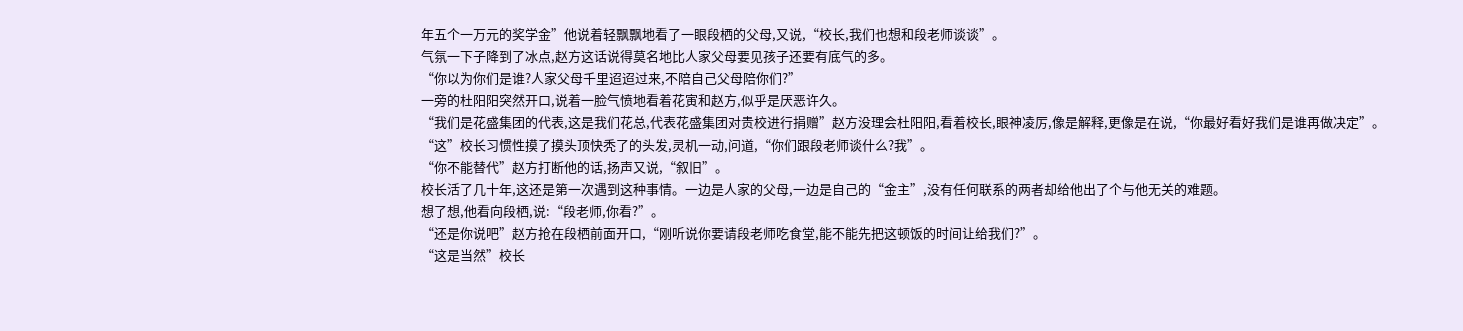年五个一万元的奖学金”他说着轻飘飘地看了一眼段栖的父母,又说,“校长,我们也想和段老师谈谈”。
气氛一下子降到了冰点,赵方这话说得莫名地比人家父母要见孩子还要有底气的多。
“你以为你们是谁?人家父母千里迢迢过来,不陪自己父母陪你们?”
一旁的杜阳阳突然开口,说着一脸气愤地看着花寅和赵方,似乎是厌恶许久。
“我们是花盛集团的代表,这是我们花总,代表花盛集团对贵校进行捐赠”赵方没理会杜阳阳,看着校长,眼神凌厉,像是解释,更像是在说,“你最好看好我们是谁再做决定”。
“这”校长习惯性摸了摸头顶快秃了的头发,灵机一动,问道,“你们跟段老师谈什么?我”。
“你不能替代”赵方打断他的话,扬声又说,“叙旧”。
校长活了几十年,这还是第一次遇到这种事情。一边是人家的父母,一边是自己的“金主”,没有任何联系的两者却给他出了个与他无关的难题。
想了想,他看向段栖,说:“段老师,你看?”。
“还是你说吧”赵方抢在段栖前面开口,“刚听说你要请段老师吃食堂,能不能先把这顿饭的时间让给我们?”。
“这是当然”校长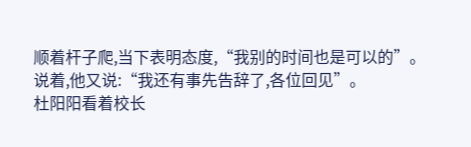顺着杆子爬,当下表明态度,“我别的时间也是可以的”。
说着,他又说:“我还有事先告辞了,各位回见”。
杜阳阳看着校长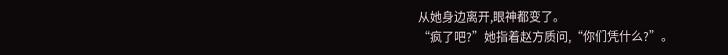从她身边离开,眼神都变了。
“疯了吧?”她指着赵方质问,“你们凭什么?”。